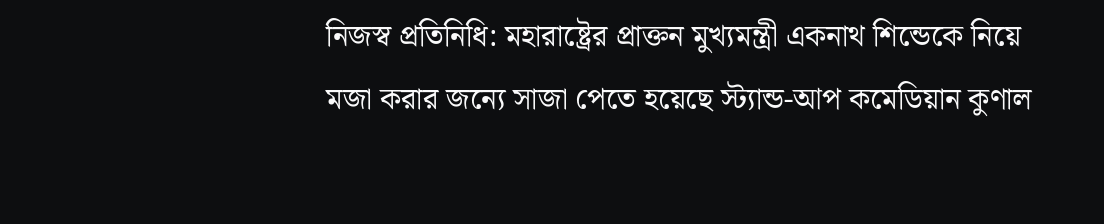নিজস্ব প্রতিনিধি: মহারাষ্ট্রের প্রাক্তন মুখ্যমন্ত্রী একনাথ শিন্ডেকে নিয়ে মজা করার জন্যে সাজা পেতে হয়েছে স্ট্যান্ড-আপ কমেডিয়ান কুণাল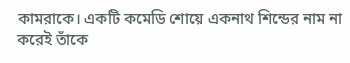কামরাকে। একটি কমেডি শোয়ে একনাথ শিন্ডের নাম না করেই তাঁকে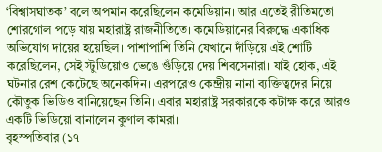‘বিশ্বাসঘাতক’ বলে অপমান করেছিলেন কমেডিয়ান। আর এতেই রীতিমতো শোরগোল পড়ে যায় মহারাষ্ট্র রাজনীতিতে। কমেডিয়ানের বিরুদ্ধে একাধিক অভিযোগ দায়ের হয়েছিল। পাশাপাশি তিনি যেখানে দাঁড়িয়ে এই শোটি করেছিলেন, সেই স্টুডিয়োও ভেঙে গুঁড়িয়ে দেয় শিবসেনারা। যাই হোক, এই ঘটনার রেশ কেটেছে অনেকদিন। এরপরেও কেন্দ্রীয় নানা ব্যক্তিত্বদের নিয়ে কৌতুক ভিডিও বানিয়েছেন তিনি। এবার মহারাষ্ট্র সরকারকে কটাক্ষ করে আরও একটি ভিডিয়ো বানালেন কুণাল কামরা।
বৃহস্পতিবার (১৭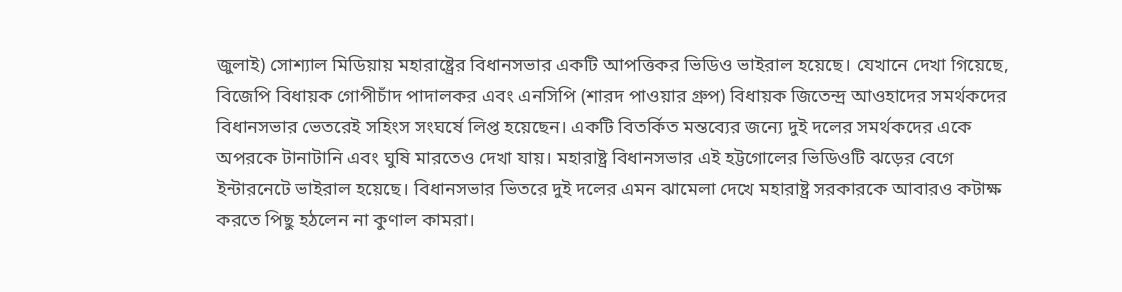জুলাই) সোশ্যাল মিডিয়ায় মহারাষ্ট্রের বিধানসভার একটি আপত্তিকর ভিডিও ভাইরাল হয়েছে। যেখানে দেখা গিয়েছে, বিজেপি বিধায়ক গোপীচাঁদ পাদালকর এবং এনসিপি (শারদ পাওয়ার গ্রুপ) বিধায়ক জিতেন্দ্র আওহাদের সমর্থকদের বিধানসভার ভেতরেই সহিংস সংঘর্ষে লিপ্ত হয়েছেন। একটি বিতর্কিত মন্তব্যের জন্যে দুই দলের সমর্থকদের একে অপরকে টানাটানি এবং ঘুষি মারতেও দেখা যায়। মহারাষ্ট্র বিধানসভার এই হট্টগোলের ভিডিওটি ঝড়ের বেগে ইন্টারনেটে ভাইরাল হয়েছে। বিধানসভার ভিতরে দুই দলের এমন ঝামেলা দেখে মহারাষ্ট্র সরকারকে আবারও কটাক্ষ করতে পিছু হঠলেন না কুণাল কামরা।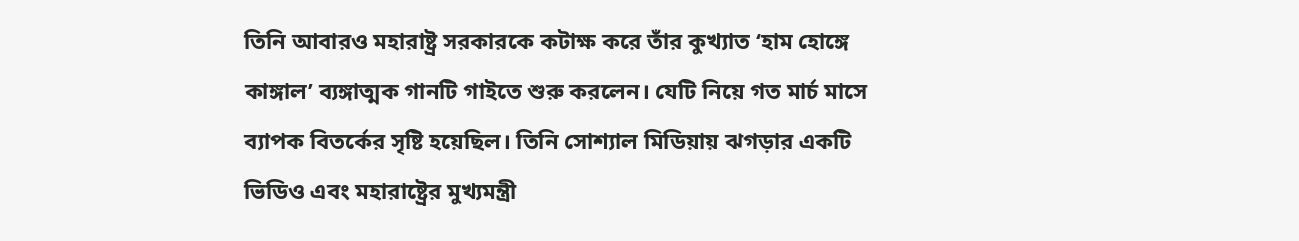তিনি আবারও মহারাষ্ট্র সরকারকে কটাক্ষ করে তাঁর কুখ্যাত ‘হাম হোঙ্গে কাঙ্গাল’ ব্যঙ্গাত্মক গানটি গাইতে শুরু করলেন। যেটি নিয়ে গত মার্চ মাসে ব্যাপক বিতর্কের সৃষ্টি হয়েছিল। তিনি সোশ্যাল মিডিয়ায় ঝগড়ার একটি ভিডিও এবং মহারাষ্ট্রের মুখ্যমন্ত্রী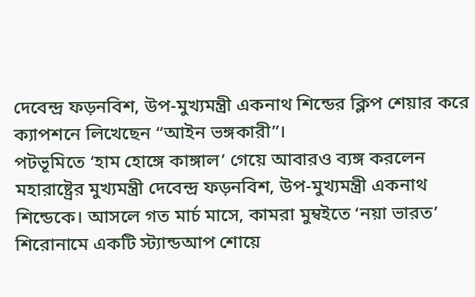দেবেন্দ্র ফড়নবিশ, উপ-মুখ্যমন্ত্রী একনাথ শিন্ডের ক্লিপ শেয়ার করে ক্যাপশনে লিখেছেন “আইন ভঙ্গকারী”।
পটভূমিতে ‘হাম হোঙ্গে কাঙ্গাল’ গেয়ে আবারও ব্যঙ্গ করলেন মহারাষ্ট্রের মুখ্যমন্ত্রী দেবেন্দ্র ফড়নবিশ, উপ-মুখ্যমন্ত্রী একনাথ শিন্ডেকে। আসলে গত মার্চ মাসে, কামরা মুম্বইতে ‘নয়া ভারত’ শিরোনামে একটি স্ট্যান্ডআপ শোয়ে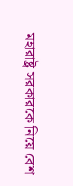মহারাষ্ট্র সরকারকে নিয়ে বেশ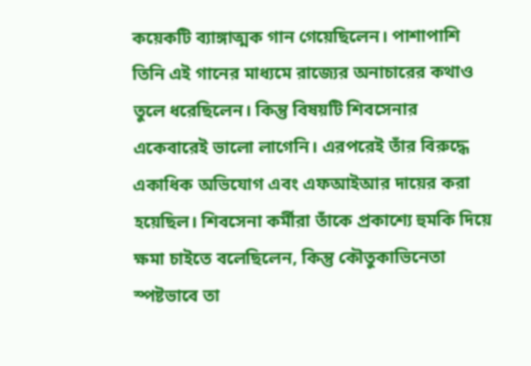কয়েকটি ব্যাঙ্গাত্মক গান গেয়েছিলেন। পাশাপাশি তিনি এই গানের মাধ্যমে রাজ্যের অনাচারের কথাও তুলে ধরেছিলেন। কিন্তু বিষয়টি শিবসেনার একেবারেই ভালো লাগেনি। এরপরেই তাঁর বিরুদ্ধে একাধিক অভিযোগ এবং এফআইআর দায়ের করা হয়েছিল। শিবসেনা কর্মীরা তাঁকে প্রকাশ্যে হুমকি দিয়ে ক্ষমা চাইতে বলেছিলেন, কিন্তু কৌতুকাভিনেতা স্পষ্টভাবে তা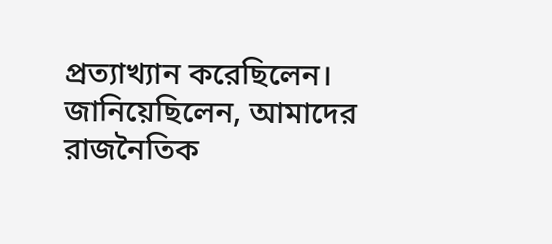প্রত্যাখ্যান করেছিলেন। জানিয়েছিলেন, আমাদের রাজনৈতিক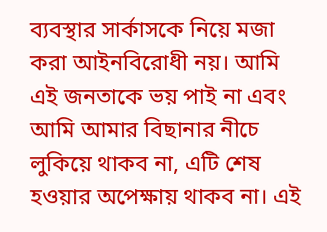ব্যবস্থার সার্কাসকে নিয়ে মজা করা আইনবিরোধী নয়। আমি এই জনতাকে ভয় পাই না এবং আমি আমার বিছানার নীচে লুকিয়ে থাকব না, এটি শেষ হওয়ার অপেক্ষায় থাকব না। এই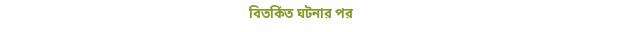বিতর্কিত ঘটনার পর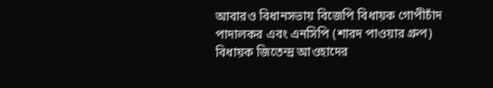আবারও বিধানসভায় বিজেপি বিধায়ক গোপীচাঁদ পাদালকর এবং এনসিপি (শারদ পাওয়ার গ্রুপ) বিধায়ক জিতেন্দ্র আওহাদের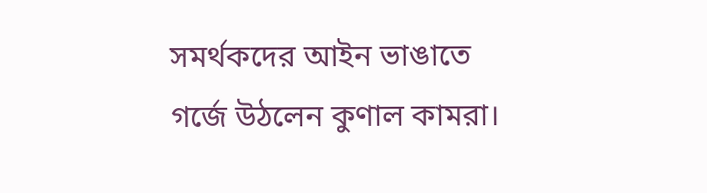সমর্থকদের আইন ভাঙাতে গর্জে উঠলেন কুণাল কামরা।